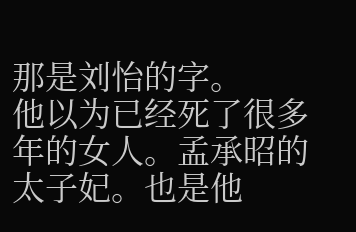那是刘怡的字。
他以为已经死了很多年的女人。孟承昭的太子妃。也是他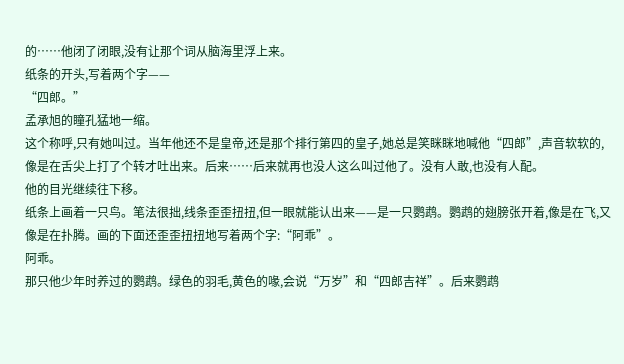的……他闭了闭眼,没有让那个词从脑海里浮上来。
纸条的开头,写着两个字——
“四郎。”
孟承旭的瞳孔猛地一缩。
这个称呼,只有她叫过。当年他还不是皇帝,还是那个排行第四的皇子,她总是笑眯眯地喊他“四郎”,声音软软的,像是在舌尖上打了个转才吐出来。后来……后来就再也没人这么叫过他了。没有人敢,也没有人配。
他的目光继续往下移。
纸条上画着一只鸟。笔法很拙,线条歪歪扭扭,但一眼就能认出来——是一只鹦鹉。鹦鹉的翅膀张开着,像是在飞,又像是在扑腾。画的下面还歪歪扭扭地写着两个字:“阿乖”。
阿乖。
那只他少年时养过的鹦鹉。绿色的羽毛,黄色的喙,会说“万岁”和“四郎吉祥”。后来鹦鹉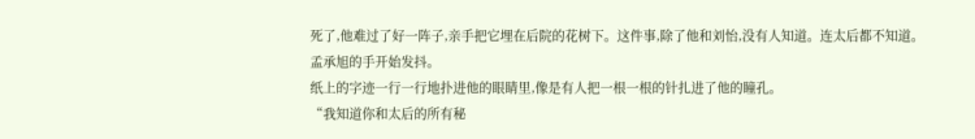死了,他难过了好一阵子,亲手把它埋在后院的花树下。这件事,除了他和刘怡,没有人知道。连太后都不知道。
孟承旭的手开始发抖。
纸上的字迹一行一行地扑进他的眼睛里,像是有人把一根一根的针扎进了他的瞳孔。
“我知道你和太后的所有秘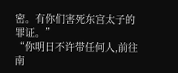密。有你们害死东宫太子的罪证。”
“你明日不许带任何人,前往南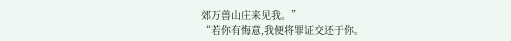郊万兽山庄来见我。”
“若你有悔意,我便将罪证交还于你。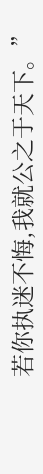若你执迷不悔,我就公之于天下。”